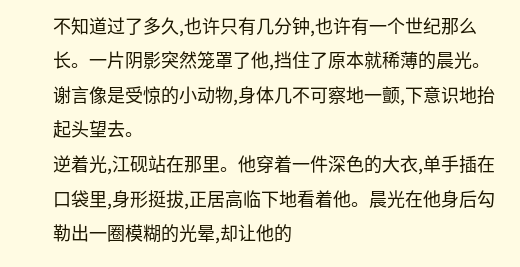不知道过了多久,也许只有几分钟,也许有一个世纪那么长。一片阴影突然笼罩了他,挡住了原本就稀薄的晨光。
谢言像是受惊的小动物,身体几不可察地一颤,下意识地抬起头望去。
逆着光,江砚站在那里。他穿着一件深色的大衣,单手插在口袋里,身形挺拔,正居高临下地看着他。晨光在他身后勾勒出一圈模糊的光晕,却让他的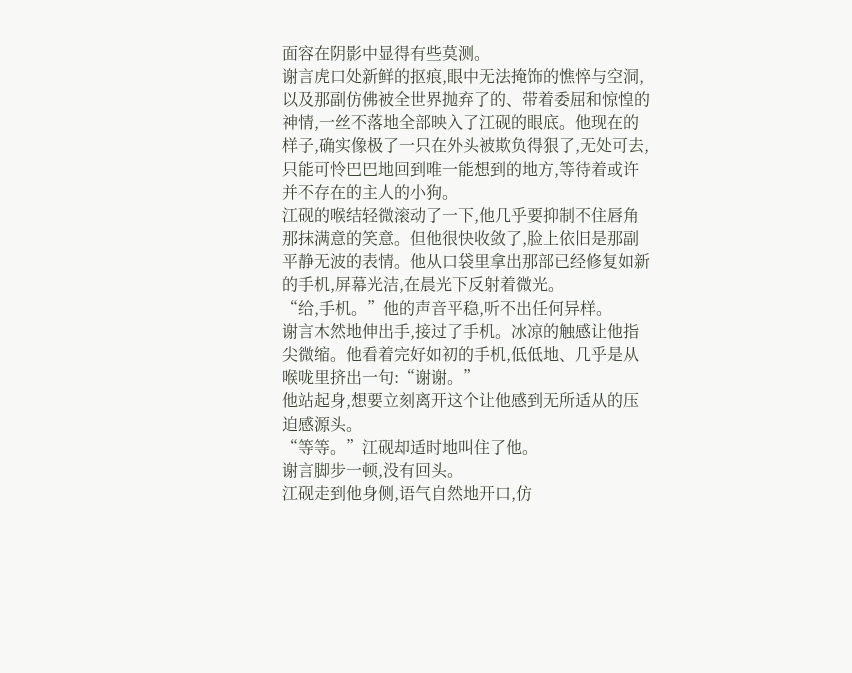面容在阴影中显得有些莫测。
谢言虎口处新鲜的抠痕,眼中无法掩饰的憔悴与空洞,以及那副仿佛被全世界抛弃了的、带着委屈和惊惶的神情,一丝不落地全部映入了江砚的眼底。他现在的样子,确实像极了一只在外头被欺负得狠了,无处可去,只能可怜巴巴地回到唯一能想到的地方,等待着或许并不存在的主人的小狗。
江砚的喉结轻微滚动了一下,他几乎要抑制不住唇角那抹满意的笑意。但他很快收敛了,脸上依旧是那副平静无波的表情。他从口袋里拿出那部已经修复如新的手机,屏幕光洁,在晨光下反射着微光。
“给,手机。”他的声音平稳,听不出任何异样。
谢言木然地伸出手,接过了手机。冰凉的触感让他指尖微缩。他看着完好如初的手机,低低地、几乎是从喉咙里挤出一句:“谢谢。”
他站起身,想要立刻离开这个让他感到无所适从的压迫感源头。
“等等。”江砚却适时地叫住了他。
谢言脚步一顿,没有回头。
江砚走到他身侧,语气自然地开口,仿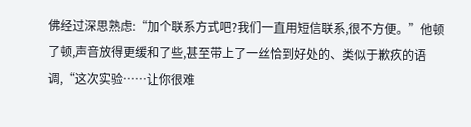佛经过深思熟虑:“加个联系方式吧?我们一直用短信联系,很不方便。”他顿了顿,声音放得更缓和了些,甚至带上了一丝恰到好处的、类似于歉疚的语调,“这次实验……让你很难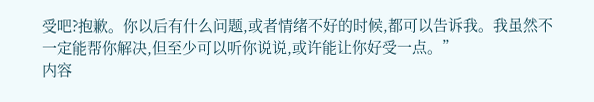受吧?抱歉。你以后有什么问题,或者情绪不好的时候,都可以告诉我。我虽然不一定能帮你解决,但至少可以听你说说,或许能让你好受一点。”
内容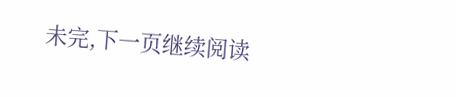未完,下一页继续阅读